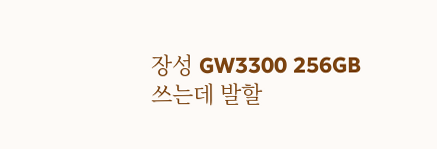장성 GW3300 256GB 쓰는데 발할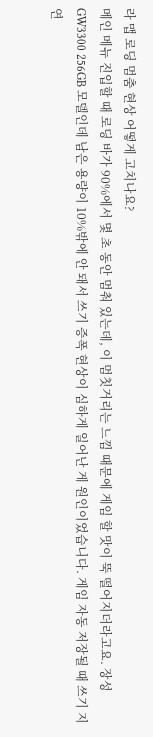라 맵 로딩 멈춤 현상 어떻게 고치나요?
메인 메뉴 진입할 때 로딩 바가 90%에서 몇 초 동안 멈춰 있는데, 이 멈칫거리는 느낌 때문에 게임 할 맛이 뚝 떨어지더라고요. 장성 GW3300 256GB 모델인데 남은 용량이 10%밖에 안 돼서 쓰기 증폭 현상이 심하게 일어난 게 원인이었습니다. 게임 자동 저장될 때 쓰기 지연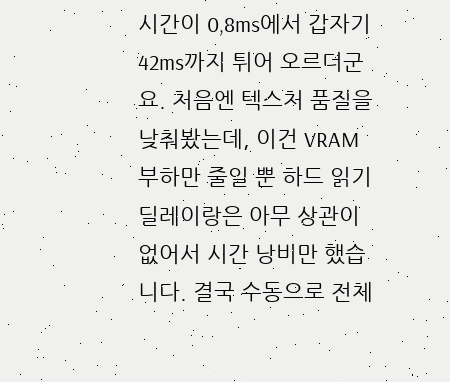시간이 0,8ms에서 갑자기 42ms까지 튀어 오르더군요. 처음엔 텍스처 품질을 낮춰봤는데, 이건 VRAM 부하만 줄일 뿐 하드 읽기 딜레이랑은 아무 상관이 없어서 시간 낭비만 했습니다. 결국 수동으로 전체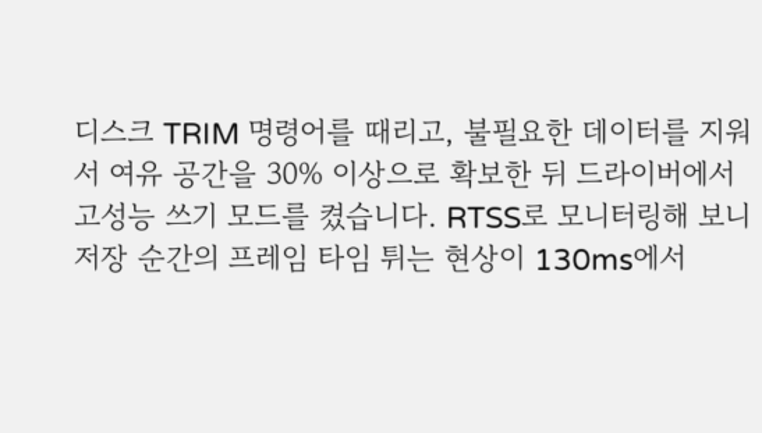디스크 TRIM 명령어를 때리고, 불필요한 데이터를 지워서 여유 공간을 30% 이상으로 확보한 뒤 드라이버에서 고성능 쓰기 모드를 켰습니다. RTSS로 모니터링해 보니 저장 순간의 프레임 타임 튀는 현상이 130ms에서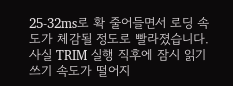25-32ms로 확 줄어들면서 로딩 속도가 체감될 정도로 빨라졌습니다. 사실 TRIM 실행 직후에 잠시 읽기 쓰기 속도가 떨어지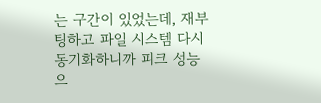는 구간이 있었는데, 재부팅하고 파일 시스템 다시 동기화하니까 피크 성능으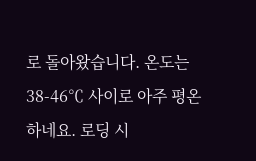로 돌아왔습니다. 온도는 38-46℃ 사이로 아주 평온하네요. 로딩 시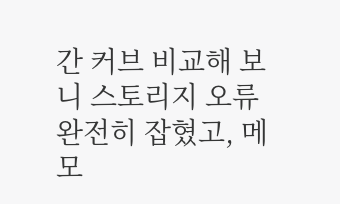간 커브 비교해 보니 스토리지 오류 완전히 잡혔고, 메모